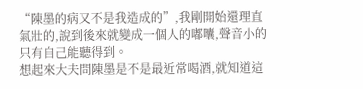“陳墨的病又不是我造成的”,我剛開始還理直氣壯的,說到後來就變成一個人的嘟囔,聲音小的只有自己能聽得到。
想起來大夫問陳墨是不是最近常喝酒,就知道這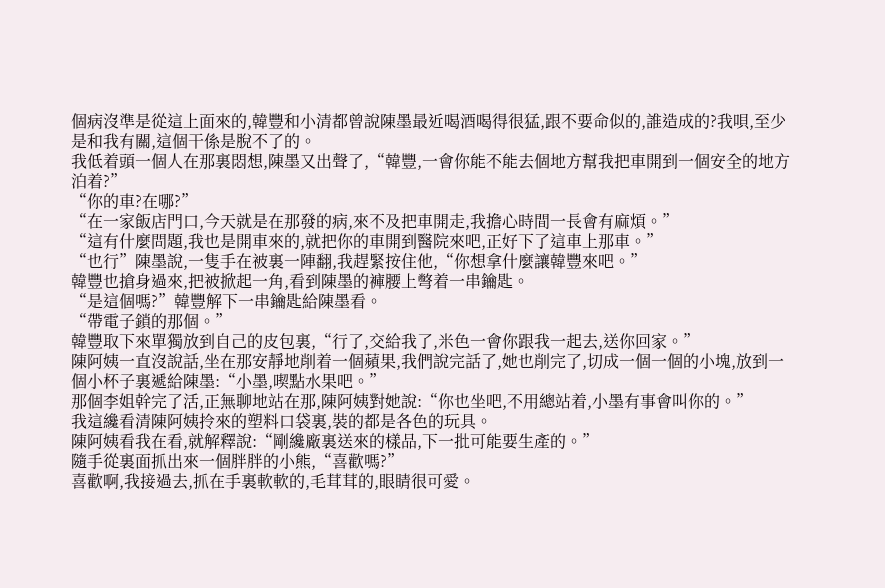個病沒準是從這上面來的,韓豐和小清都曾說陳墨最近喝酒喝得很猛,跟不要命似的,誰造成的?我唄,至少是和我有關,這個干係是脫不了的。
我低着頭一個人在那裏悶想,陳墨又出聲了,“韓豐,一會你能不能去個地方幫我把車開到一個安全的地方泊着?”
“你的車?在哪?”
“在一家飯店門口,今天就是在那發的病,來不及把車開走,我擔心時間一長會有麻煩。”
“這有什麼問題,我也是開車來的,就把你的車開到醫院來吧,正好下了這車上那車。”
“也行”陳墨說,一隻手在被裏一陣翻,我趕緊按住他,“你想拿什麼讓韓豐來吧。”
韓豐也搶身過來,把被掀起一角,看到陳墨的褲腰上彆着一串鑰匙。
“是這個嗎?”韓豐解下一串鑰匙給陳墨看。
“帶電子鎖的那個。”
韓豐取下來單獨放到自己的皮包裏,“行了,交給我了,米色一會你跟我一起去,送你回家。”
陳阿姨一直沒說話,坐在那安靜地削着一個蘋果,我們說完話了,她也削完了,切成一個一個的小塊,放到一個小杯子裏遞給陳墨:“小墨,喫點水果吧。”
那個李姐幹完了活,正無聊地站在那,陳阿姨對她說:“你也坐吧,不用總站着,小墨有事會叫你的。”
我這纔看清陳阿姨拎來的塑料口袋裏,裝的都是各色的玩具。
陳阿姨看我在看,就解釋說:“剛纔廠裏送來的樣品,下一批可能要生產的。”
隨手從裏面抓出來一個胖胖的小熊,“喜歡嗎?”
喜歡啊,我接過去,抓在手裏軟軟的,毛茸茸的,眼睛很可愛。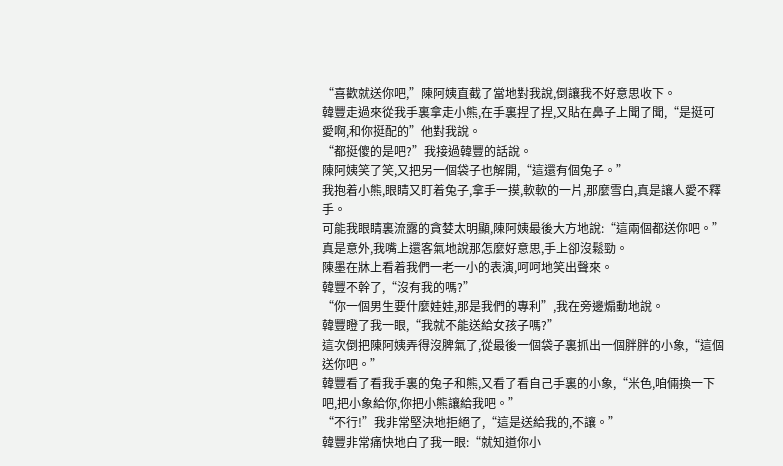“喜歡就送你吧,”陳阿姨直截了當地對我說,倒讓我不好意思收下。
韓豐走過來從我手裏拿走小熊,在手裏捏了捏,又貼在鼻子上聞了聞,“是挺可愛啊,和你挺配的”他對我說。
“都挺傻的是吧?”我接過韓豐的話說。
陳阿姨笑了笑,又把另一個袋子也解開,“這還有個兔子。”
我抱着小熊,眼睛又盯着兔子,拿手一摸,軟軟的一片,那麼雪白,真是讓人愛不釋手。
可能我眼睛裏流露的貪婪太明顯,陳阿姨最後大方地說:“這兩個都送你吧。”
真是意外,我嘴上還客氣地說那怎麼好意思,手上卻沒鬆勁。
陳墨在牀上看着我們一老一小的表演,呵呵地笑出聲來。
韓豐不幹了,“沒有我的嗎?”
“你一個男生要什麼娃娃,那是我們的專利”,我在旁邊煽動地說。
韓豐瞪了我一眼,“我就不能送給女孩子嗎?”
這次倒把陳阿姨弄得沒脾氣了,從最後一個袋子裏抓出一個胖胖的小象,“這個送你吧。”
韓豐看了看我手裏的兔子和熊,又看了看自己手裏的小象,“米色,咱倆換一下吧,把小象給你,你把小熊讓給我吧。”
“不行!”我非常堅決地拒絕了,“這是送給我的,不讓。”
韓豐非常痛快地白了我一眼:“就知道你小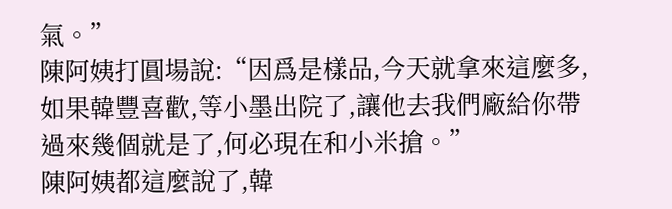氣。”
陳阿姨打圓場說:“因爲是樣品,今天就拿來這麼多,如果韓豐喜歡,等小墨出院了,讓他去我們廠給你帶過來幾個就是了,何必現在和小米搶。”
陳阿姨都這麼說了,韓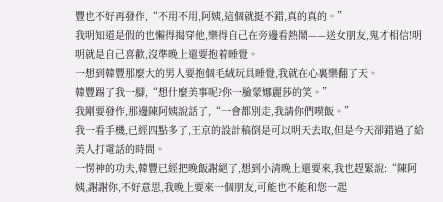豐也不好再發作,“不用不用,阿姨,這個就挺不錯,真的真的。”
我明知道是假的也懶得揭穿他,樂得自己在旁邊看熱鬧——送女朋友,鬼才相信!明明就是自己喜歡,沒準晚上還要抱着睡覺。
一想到韓豐那麼大的男人要抱個毛絨玩具睡覺,我就在心裏樂翻了天。
韓豐踢了我一腳,“想什麼美事呢?你一臉蒙娜麗莎的笑。”
我剛要發作,那邊陳阿姨說話了,“一會都別走,我請你們喫飯。”
我一看手機,已經四點多了,王京的設計稿倒是可以明天去取,但是今天卻錯過了給美人打電話的時間。
一愣神的功夫,韓豐已經把晚飯謝絕了,想到小清晚上還要來,我也趕緊說:“陳阿姨,謝謝你,不好意思,我晚上要來一個朋友,可能也不能和您一起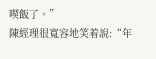喫飯了。”
陳經理很寬容地笑着說:“年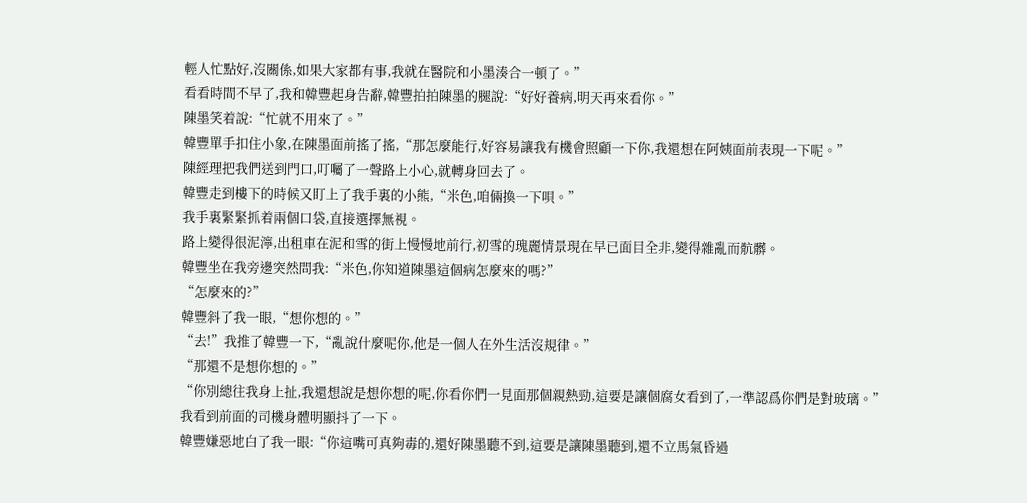輕人忙點好,沒關係,如果大家都有事,我就在醫院和小墨湊合一頓了。”
看看時間不早了,我和韓豐起身告辭,韓豐拍拍陳墨的腿說:“好好養病,明天再來看你。”
陳墨笑着說:“忙就不用來了。”
韓豐單手扣住小象,在陳墨面前搖了搖,“那怎麼能行,好容易讓我有機會照顧一下你,我還想在阿姨面前表現一下呢。”
陳經理把我們送到門口,叮囑了一聲路上小心,就轉身回去了。
韓豐走到樓下的時候又盯上了我手裏的小熊,“米色,咱倆換一下唄。”
我手裏緊緊抓着兩個口袋,直接選擇無視。
路上變得很泥濘,出租車在泥和雪的街上慢慢地前行,初雪的瑰麗情景現在早已面目全非,變得雜亂而骯髒。
韓豐坐在我旁邊突然問我:“米色,你知道陳墨這個病怎麼來的嗎?”
“怎麼來的?”
韓豐斜了我一眼,“想你想的。”
“去!”我推了韓豐一下,“亂說什麼呢你,他是一個人在外生活沒規律。”
“那還不是想你想的。”
“你別總往我身上扯,我還想說是想你想的呢,你看你們一見面那個親熱勁,這要是讓個腐女看到了,一準認爲你們是對玻璃。”
我看到前面的司機身體明顯抖了一下。
韓豐嫌惡地白了我一眼:“你這嘴可真夠毒的,還好陳墨聽不到,這要是讓陳墨聽到,還不立馬氣昏過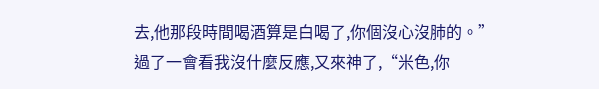去,他那段時間喝酒算是白喝了,你個沒心沒肺的。”
過了一會看我沒什麼反應,又來神了,“米色,你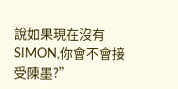說如果現在沒有SIMON,你會不會接受陳墨?”